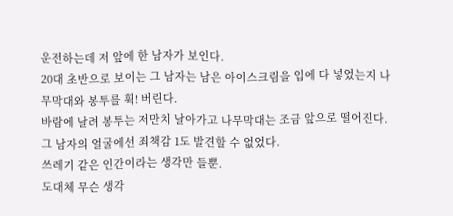운전하는데 저 앞에 한 남자가 보인다.
20대 초반으로 보이는 그 남자는 남은 아이스크림을 입에 다 넣었는지 나무막대와 봉투를 휙! 버린다.
바람에 날려 봉투는 저만치 날아가고 나무막대는 조금 앞으로 떨어진다.
그 남자의 얼굴에선 죄책감 1도 발견할 수 없었다.
쓰레기 같은 인간이라는 생각만 들뿐.
도대체 무슨 생각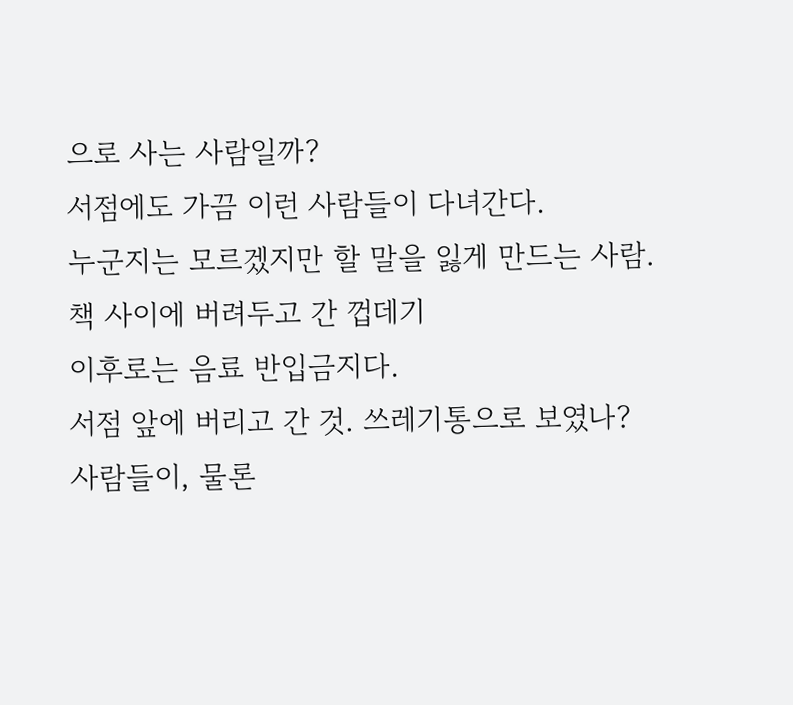으로 사는 사람일까?
서점에도 가끔 이런 사람들이 다녀간다.
누군지는 모르겠지만 할 말을 잃게 만드는 사람.
책 사이에 버려두고 간 껍데기
이후로는 음료 반입금지다.
서점 앞에 버리고 간 것. 쓰레기통으로 보였나?
사람들이, 물론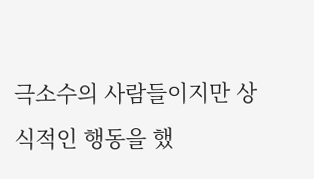극소수의 사람들이지만 상식적인 행동을 했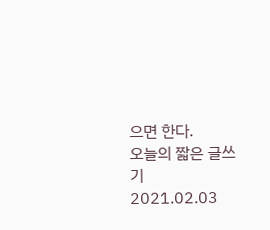으면 한다.
오늘의 짧은 글쓰기
2021.02.03